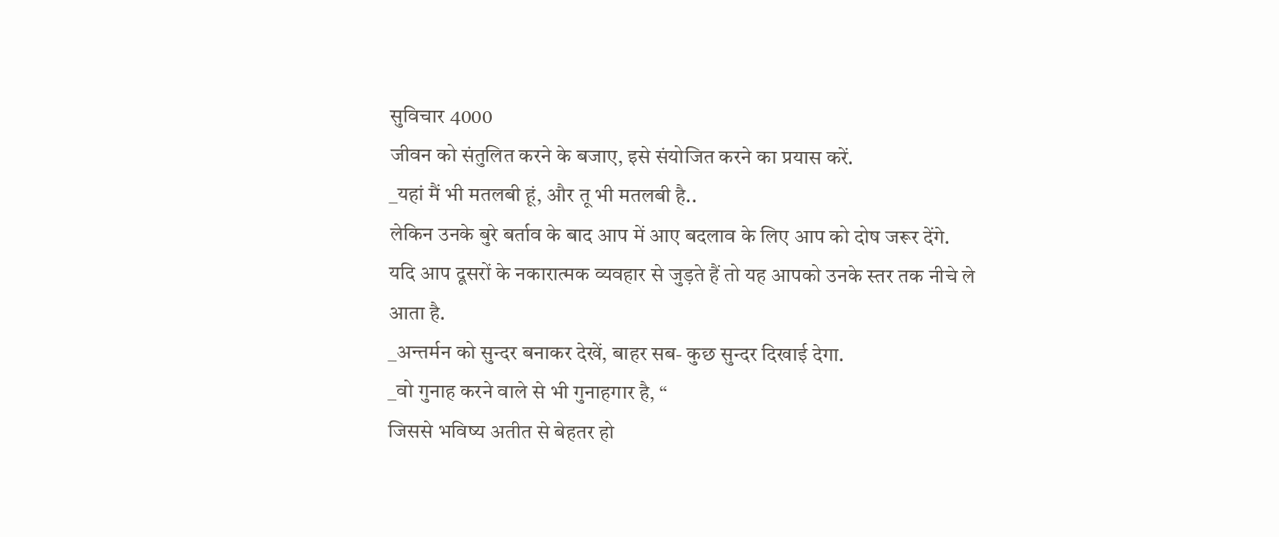सुविचार 4000
जीवन को संतुलित करने के बजाए, इसे संयोजित करने का प्रयास करें.
_यहां मैं भी मतलबी हूं, और तू भी मतलबी है..
लेकिन उनके बुरे बर्ताव के बाद आप में आए बदलाव के लिए आप को दोष जरूर देंगे.
यदि आप दूसरों के नकारात्मक व्यवहार से जुड़ते हैं तो यह आपको उनके स्तर तक नीचे ले आता है.
_अन्तर्मन को सुन्दर बनाकर देखें, बाहर सब- कुछ सुन्दर दिखाई देगा.
_वो गुनाह करने वाले से भी गुनाहगार है, “
जिससे भविष्य अतीत से बेहतर हो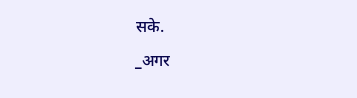सके.
_अगर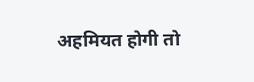अहमियत होगी तो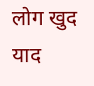लोग खुद याद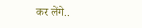कर लेंगे..